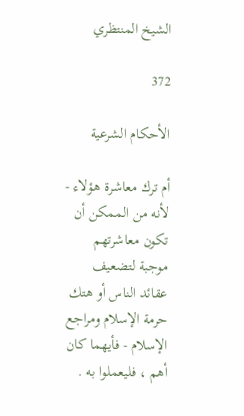الشيخ المنتظري

372

الأحكام الشرعية

أم ترك معاشرة هؤلاء - لأنه من الممكن أن تكون معاشرتهم موجبة لتضعيف عقائد الناس أو هتك حرمة الإسلام ومراجع الإسلام - فأيهما كان أهم ، فليعملوا به .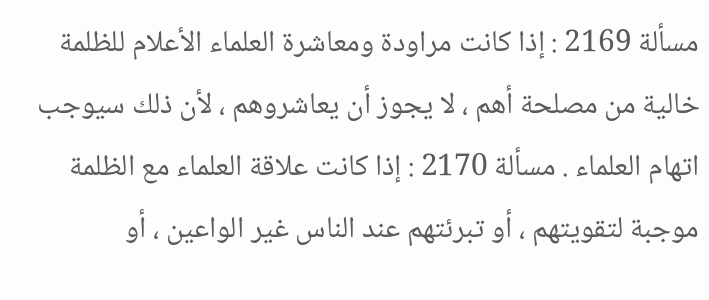مسألة 2169 : إذا كانت مراودة ومعاشرة العلماء الأعلام للظلمة خالية من مصلحة أهم ، لا يجوز أن يعاشروهم ، لأن ذلك سيوجب اتهام العلماء . مسألة 2170 : إذا كانت علاقة العلماء مع الظلمة موجبة لتقويتهم ، أو تبرئتهم عند الناس غير الواعين ، أو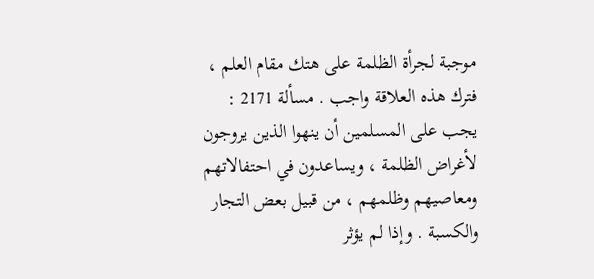موجبة لجرأة الظلمة على هتك مقام العلم ، فترك هذه العلاقة واجب . مسألة 2171 : يجب على المسلمين أن ينهوا الذين يروجون لأغراض الظلمة ، ويساعدون في احتفالاتهم ومعاصيهم وظلمهم ، من قبيل بعض التجار والكسبة . وإذا لم يؤثر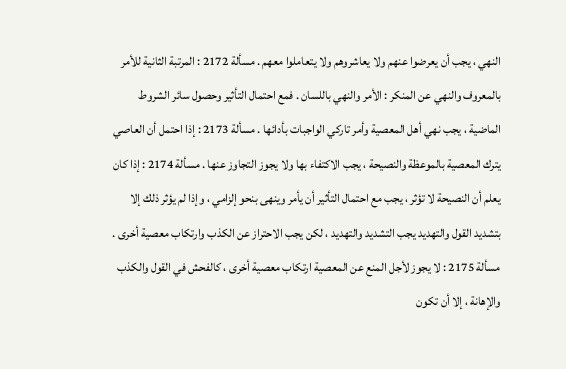النهي ، يجب أن يعرضوا عنهم ولا يعاشروهم ولا يتعاملوا معهم . مسألة 2172 : المرتبة الثانية للأمر بالمعروف والنهي عن المنكر : الأمر والنهي باللسان . فمع احتمال التأثير وحصول سائر الشروط الماضية ، يجب نهي أهل المعصية وأمر تاركي الواجبات بأدائها . مسألة 2173 : إذا احتمل أن العاصي يترك المعصية بالموعظة والنصيحة ، يجب الاكتفاء بها ولا يجوز التجاوز عنها . مسألة 2174 : إذا كان يعلم أن النصيحة لا تؤثر ، يجب مع احتمال التأثير أن يأمر وينهى بنحو إلزامي ، وإذا لم يؤثر ذلك إلا بتشديد القول والتهديد يجب التشديد والتهديد ، لكن يجب الاحتراز عن الكذب وارتكاب معصية أخرى . مسألة 2175 : لا يجوز لأجل المنع عن المعصية ارتكاب معصية أخرى ، كالفحش في القول والكذب والإهانة ، إلا أن تكون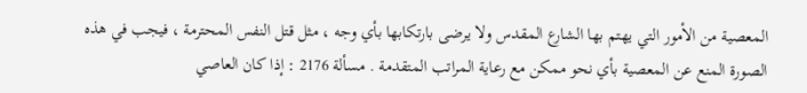المعصية من الأمور التي يهتم بها الشارع المقدس ولا يرضى بارتكابها بأي وجه ، مثل قتل النفس المحترمة ، فيجب في هذه الصورة المنع عن المعصية بأي نحو ممكن مع رعاية المراتب المتقدمة . مسألة 2176 : إذا كان العاصي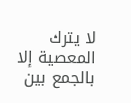لا يترك المعصية إلا بالجمع بين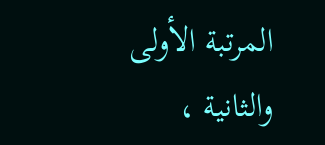المرتبة الأولى والثانية ،